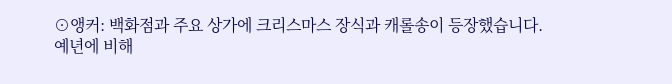⊙앵커: 백화점과 주요 상가에 크리스마스 장식과 캐롤송이 등장했습니다.
예년에 비해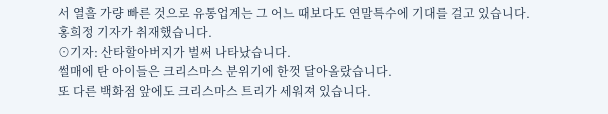서 열흘 가량 빠른 것으로 유통업계는 그 어느 때보다도 연말특수에 기대를 걸고 있습니다.
홍희정 기자가 취재했습니다.
⊙기자: 산타할아버지가 벌써 나타났습니다.
썰매에 탄 아이들은 크리스마스 분위기에 한껏 달아올랐습니다.
또 다른 백화점 앞에도 크리스마스 트리가 세워져 있습니다.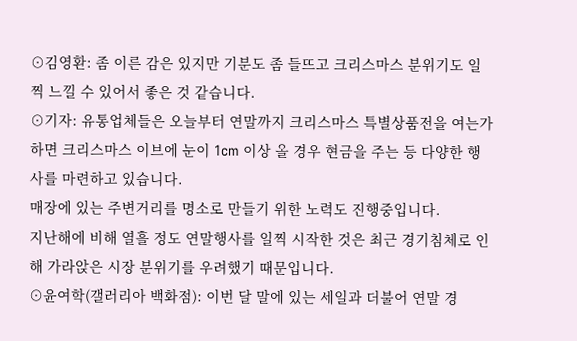⊙김영환: 좀 이른 감은 있지만 기분도 좀 들뜨고 크리스마스 분위기도 일찍 느낄 수 있어서 좋은 것 같습니다.
⊙기자: 유통업체들은 오늘부터 연말까지 크리스마스 특별상품전을 여는가 하면 크리스마스 이브에 눈이 1cm 이상 올 경우 현금을 주는 등 다양한 행사를 마련하고 있습니다.
매장에 있는 주변거리를 명소로 만들기 위한 노력도 진행중입니다.
지난해에 비해 열흘 정도 연말행사를 일찍 시작한 것은 최근 경기침체로 인해 가라앉은 시장 분위기를 우려했기 때문입니다.
⊙윤여학(갤러리아 백화점): 이번 달 말에 있는 세일과 더불어 연말 경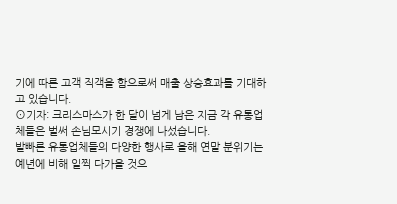기에 따른 고객 직객을 함으로써 매출 상승효과를 기대하고 있습니다.
⊙기자: 크리스마스가 한 달이 넘게 남은 지금 각 유통업체들은 벌써 손님모시기 경쟁에 나섰습니다.
발빠른 유통업체들의 다양한 행사로 올해 연말 분위기는 예년에 비해 일찍 다가올 것으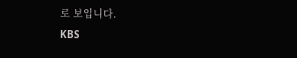로 보입니다.
KBS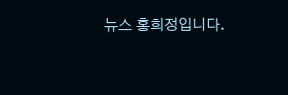뉴스 홍희정입니다.